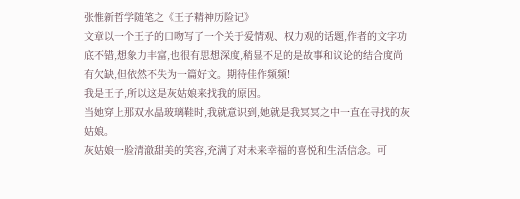张惟新哲学随笔之《王子精神历险记》
文章以一个王子的口吻写了一个关于爱情观、权力观的话题,作者的文字功底不错,想象力丰富,也很有思想深度,稍显不足的是故事和议论的结合度尚有欠缺,但依然不失为一篇好文。期待佳作频频!
我是王子,所以这是灰姑娘来找我的原因。
当她穿上那双水晶玻璃鞋时,我就意识到,她就是我冥冥之中一直在寻找的灰姑娘。
灰姑娘一脸清澈甜美的笑容,充满了对未来幸福的喜悦和生活信念。可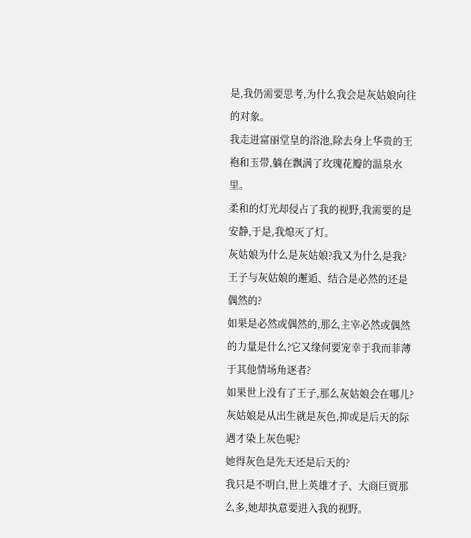是,我仍需要思考,为什么我会是灰姑娘向往的对象。
我走进富丽堂皇的浴池,除去身上华贵的王袍和玉带,躺在飘满了玫瑰花瓣的温泉水里。
柔和的灯光却侵占了我的视野,我需要的是安静,于是,我熄灭了灯。
灰姑娘为什么是灰姑娘?我又为什么是我?
王子与灰姑娘的邂逅、结合是必然的还是偶然的?
如果是必然或偶然的,那么主宰必然或偶然的力量是什么?它又缘何要宠幸于我而菲薄于其他情场角逐者?
如果世上没有了王子,那么灰姑娘会在哪儿?
灰姑娘是从出生就是灰色,抑或是后天的际遇才染上灰色呢?
她得灰色是先天还是后天的?
我只是不明白,世上英雄才子、大商巨贾那么多,她却执意要进入我的视野。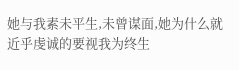她与我素未平生,未曾谋面,她为什么就近乎虔诚的要视我为终生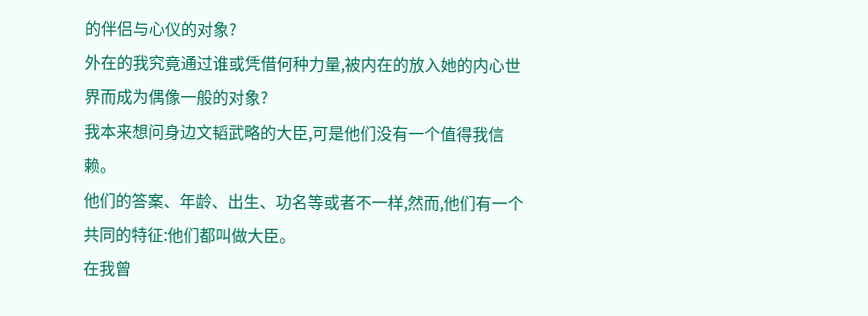的伴侣与心仪的对象?
外在的我究竟通过谁或凭借何种力量,被内在的放入她的内心世界而成为偶像一般的对象?
我本来想问身边文韬武略的大臣,可是他们没有一个值得我信赖。
他们的答案、年龄、出生、功名等或者不一样,然而,他们有一个共同的特征:他们都叫做大臣。
在我曾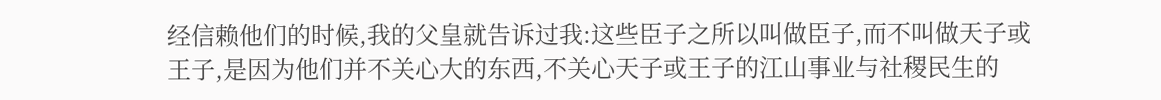经信赖他们的时候,我的父皇就告诉过我:这些臣子之所以叫做臣子,而不叫做天子或王子,是因为他们并不关心大的东西,不关心天子或王子的江山事业与社稷民生的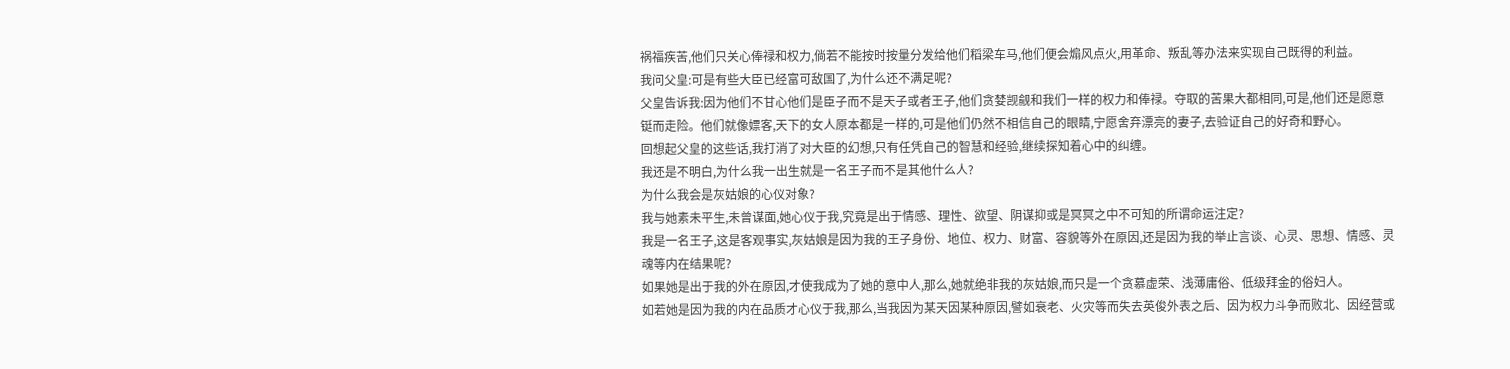祸福疾苦,他们只关心俸禄和权力,倘若不能按时按量分发给他们稻梁车马,他们便会煽风点火,用革命、叛乱等办法来实现自己既得的利益。
我问父皇:可是有些大臣已经富可敌国了,为什么还不满足呢?
父皇告诉我:因为他们不甘心他们是臣子而不是天子或者王子,他们贪婪觊觎和我们一样的权力和俸禄。夺取的苦果大都相同,可是,他们还是愿意铤而走险。他们就像嫖客,天下的女人原本都是一样的,可是他们仍然不相信自己的眼睛,宁愿舍弃漂亮的妻子,去验证自己的好奇和野心。
回想起父皇的这些话,我打消了对大臣的幻想,只有任凭自己的智慧和经验,继续探知着心中的纠缠。
我还是不明白,为什么我一出生就是一名王子而不是其他什么人?
为什么我会是灰姑娘的心仪对象?
我与她素未平生,未曾谋面,她心仪于我,究竟是出于情感、理性、欲望、阴谋抑或是冥冥之中不可知的所谓命运注定?
我是一名王子,这是客观事实,灰姑娘是因为我的王子身份、地位、权力、财富、容貌等外在原因,还是因为我的举止言谈、心灵、思想、情感、灵魂等内在结果呢?
如果她是出于我的外在原因,才使我成为了她的意中人,那么,她就绝非我的灰姑娘,而只是一个贪慕虚荣、浅薄庸俗、低级拜金的俗妇人。
如若她是因为我的内在品质才心仪于我,那么,当我因为某天因某种原因,譬如衰老、火灾等而失去英俊外表之后、因为权力斗争而败北、因经营或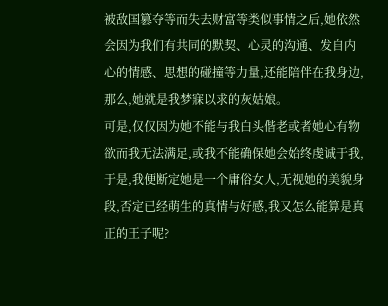被敌国篡夺等而失去财富等类似事情之后,她依然会因为我们有共同的默契、心灵的沟通、发自内心的情感、思想的碰撞等力量,还能陪伴在我身边,那么,她就是我梦寐以求的灰姑娘。
可是,仅仅因为她不能与我白头偕老或者她心有物欲而我无法满足,或我不能确保她会始终虔诚于我,于是,我便断定她是一个庸俗女人,无视她的美貌身段,否定已经萌生的真情与好感,我又怎么能算是真正的王子呢?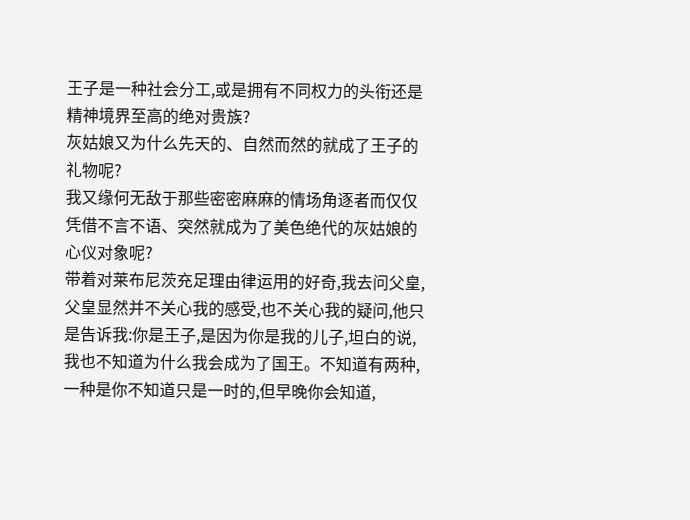王子是一种社会分工,或是拥有不同权力的头衔还是精神境界至高的绝对贵族?
灰姑娘又为什么先天的、自然而然的就成了王子的礼物呢?
我又缘何无敌于那些密密麻麻的情场角逐者而仅仅凭借不言不语、突然就成为了美色绝代的灰姑娘的心仪对象呢?
带着对莱布尼茨充足理由律运用的好奇,我去问父皇,父皇显然并不关心我的感受,也不关心我的疑问,他只是告诉我:你是王子,是因为你是我的儿子,坦白的说,我也不知道为什么我会成为了国王。不知道有两种,一种是你不知道只是一时的,但早晚你会知道,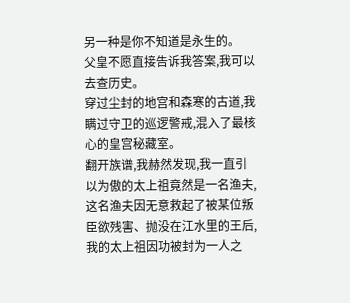另一种是你不知道是永生的。
父皇不愿直接告诉我答案,我可以去查历史。
穿过尘封的地宫和森寒的古道,我瞒过守卫的巡逻警戒,混入了最核心的皇宫秘藏室。
翻开族谱,我赫然发现,我一直引以为傲的太上祖竟然是一名渔夫,这名渔夫因无意救起了被某位叛臣欲残害、抛没在江水里的王后,我的太上祖因功被封为一人之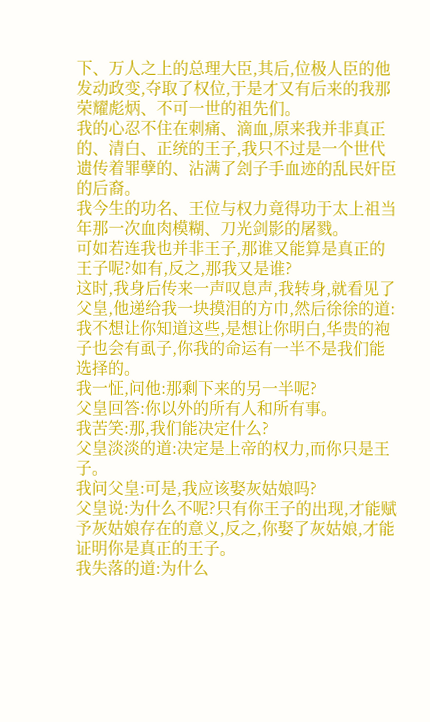下、万人之上的总理大臣,其后,位极人臣的他发动政变,夺取了权位,于是才又有后来的我那荣耀彪炳、不可一世的祖先们。
我的心忍不住在刺痛、滴血,原来我并非真正的、清白、正统的王子,我只不过是一个世代遗传着罪孽的、沾满了刽子手血迹的乱民奸臣的后裔。
我今生的功名、王位与权力竟得功于太上祖当年那一次血肉模糊、刀光剑影的屠戮。
可如若连我也并非王子,那谁又能算是真正的王子呢?如有,反之,那我又是谁?
这时,我身后传来一声叹息声,我转身,就看见了父皇,他递给我一块摸泪的方巾,然后徐徐的道:我不想让你知道这些,是想让你明白,华贵的袍子也会有虱子,你我的命运有一半不是我们能选择的。
我一怔,问他:那剩下来的另一半呢?
父皇回答:你以外的所有人和所有事。
我苦笑:那,我们能决定什么?
父皇淡淡的道:决定是上帝的权力,而你只是王子。
我问父皇:可是,我应该娶灰姑娘吗?
父皇说:为什么不呢?只有你王子的出现,才能赋予灰姑娘存在的意义,反之,你娶了灰姑娘,才能证明你是真正的王子。
我失落的道:为什么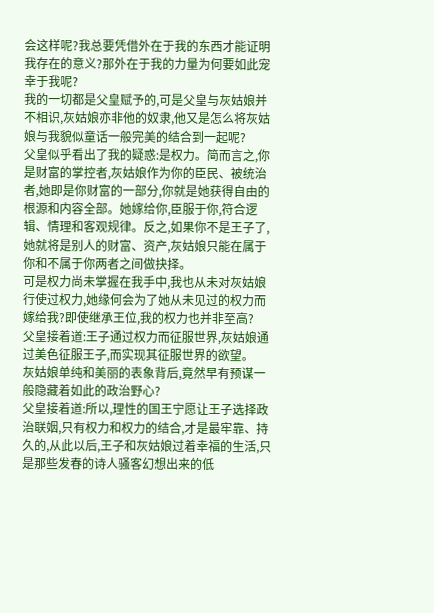会这样呢?我总要凭借外在于我的东西才能证明我存在的意义?那外在于我的力量为何要如此宠幸于我呢?
我的一切都是父皇赋予的,可是父皇与灰姑娘并不相识,灰姑娘亦非他的奴隶,他又是怎么将灰姑娘与我貌似童话一般完美的结合到一起呢?
父皇似乎看出了我的疑惑:是权力。简而言之,你是财富的掌控者,灰姑娘作为你的臣民、被统治者,她即是你财富的一部分,你就是她获得自由的根源和内容全部。她嫁给你,臣服于你,符合逻辑、情理和客观规律。反之,如果你不是王子了,她就将是别人的财富、资产,灰姑娘只能在属于你和不属于你两者之间做抉择。
可是权力尚未掌握在我手中,我也从未对灰姑娘行使过权力,她缘何会为了她从未见过的权力而嫁给我?即使继承王位,我的权力也并非至高?
父皇接着道:王子通过权力而征服世界,灰姑娘通过美色征服王子,而实现其征服世界的欲望。
灰姑娘单纯和美丽的表象背后,竟然早有预谋一般隐藏着如此的政治野心?
父皇接着道:所以,理性的国王宁愿让王子选择政治联姻,只有权力和权力的结合,才是最牢靠、持久的,从此以后,王子和灰姑娘过着幸福的生活,只是那些发春的诗人骚客幻想出来的低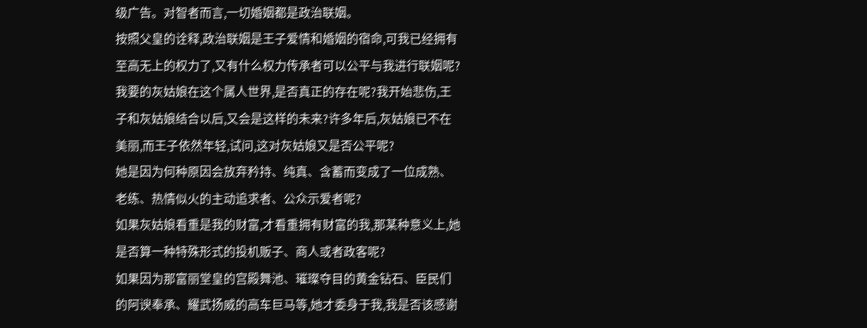级广告。对智者而言,一切婚姻都是政治联姻。
按照父皇的诠释,政治联姻是王子爱情和婚姻的宿命,可我已经拥有至高无上的权力了,又有什么权力传承者可以公平与我进行联姻呢?
我要的灰姑娘在这个属人世界,是否真正的存在呢?我开始悲伤,王子和灰姑娘结合以后,又会是这样的未来?许多年后,灰姑娘已不在美丽,而王子依然年轻,试问,这对灰姑娘又是否公平呢?
她是因为何种原因会放弃矜持、纯真、含蓄而变成了一位成熟、老练、热情似火的主动追求者、公众示爱者呢?
如果灰姑娘看重是我的财富,才看重拥有财富的我,那某种意义上,她是否算一种特殊形式的投机贩子、商人或者政客呢?
如果因为那富丽堂皇的宫殿舞池、璀璨夺目的黄金钻石、臣民们的阿谀奉承、耀武扬威的高车巨马等,她才委身于我,我是否该感谢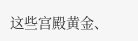这些宫殿黄金、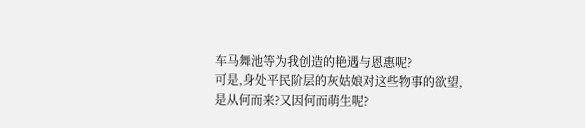车马舞池等为我创造的艳遇与恩惠呢?
可是,身处平民阶层的灰姑娘对这些物事的欲望,是从何而来?又因何而萌生呢?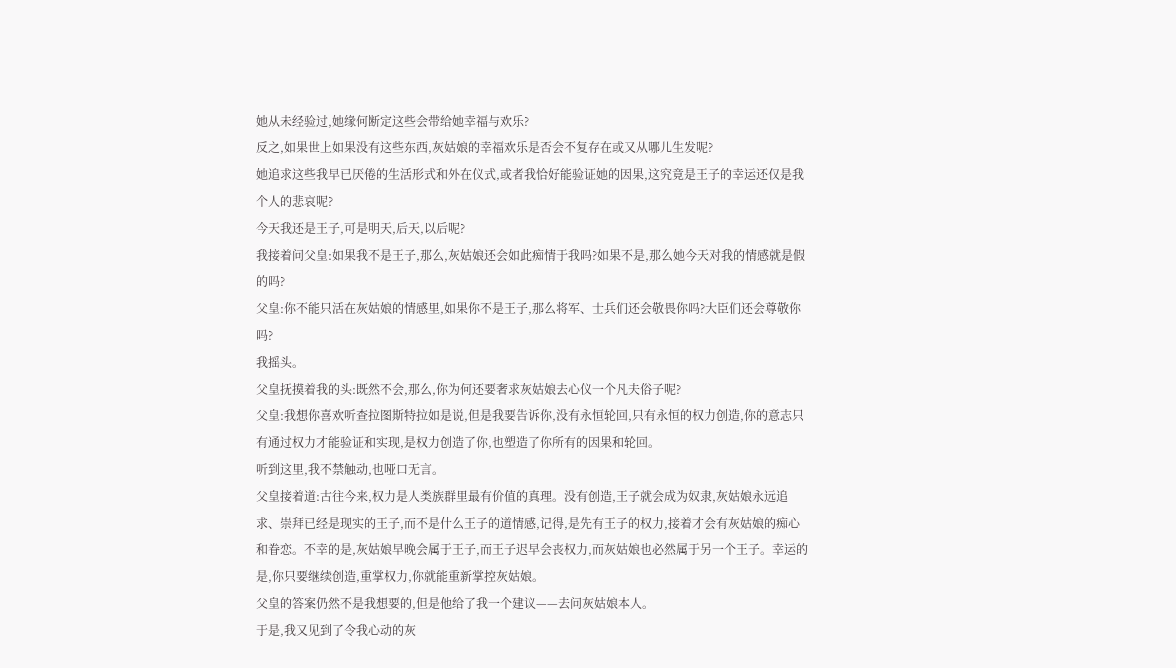她从未经验过,她缘何断定这些会带给她幸福与欢乐?
反之,如果世上如果没有这些东西,灰姑娘的幸福欢乐是否会不复存在或又从哪儿生发呢?
她追求这些我早已厌倦的生活形式和外在仪式,或者我恰好能验证她的因果,这究竟是王子的幸运还仅是我个人的悲哀呢?
今天我还是王子,可是明天,后天,以后呢?
我接着问父皇:如果我不是王子,那么,灰姑娘还会如此痴情于我吗?如果不是,那么她今天对我的情感就是假的吗?
父皇:你不能只活在灰姑娘的情感里,如果你不是王子,那么将军、士兵们还会敬畏你吗?大臣们还会尊敬你吗?
我摇头。
父皇抚摸着我的头:既然不会,那么,你为何还要奢求灰姑娘去心仪一个凡夫俗子呢?
父皇:我想你喜欢听查拉图斯特拉如是说,但是我要告诉你,没有永恒轮回,只有永恒的权力创造,你的意志只有通过权力才能验证和实现,是权力创造了你,也塑造了你所有的因果和轮回。
听到这里,我不禁触动,也哑口无言。
父皇接着道:古往今来,权力是人类族群里最有价值的真理。没有创造,王子就会成为奴隶,灰姑娘永远追求、崇拜已经是现实的王子,而不是什么王子的道情感,记得,是先有王子的权力,接着才会有灰姑娘的痴心和眷恋。不幸的是,灰姑娘早晚会属于王子,而王子迟早会丧权力,而灰姑娘也必然属于另一个王子。幸运的是,你只要继续创造,重掌权力,你就能重新掌控灰姑娘。
父皇的答案仍然不是我想要的,但是他给了我一个建议——去问灰姑娘本人。
于是,我又见到了令我心动的灰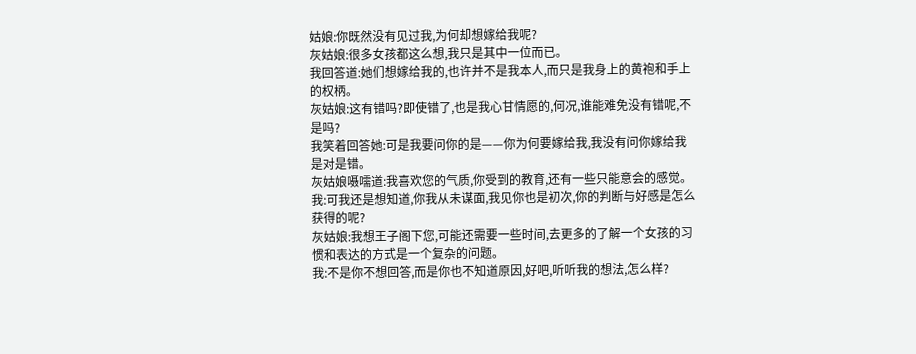姑娘:你既然没有见过我,为何却想嫁给我呢?
灰姑娘:很多女孩都这么想,我只是其中一位而已。
我回答道:她们想嫁给我的,也许并不是我本人,而只是我身上的黄袍和手上的权柄。
灰姑娘:这有错吗?即使错了,也是我心甘情愿的,何况,谁能难免没有错呢,不是吗?
我笑着回答她:可是我要问你的是——你为何要嫁给我,我没有问你嫁给我是对是错。
灰姑娘嗫嚅道:我喜欢您的气质,你受到的教育,还有一些只能意会的感觉。
我:可我还是想知道,你我从未谋面,我见你也是初次,你的判断与好感是怎么获得的呢?
灰姑娘:我想王子阁下您,可能还需要一些时间,去更多的了解一个女孩的习惯和表达的方式是一个复杂的问题。
我:不是你不想回答,而是你也不知道原因,好吧,听听我的想法,怎么样?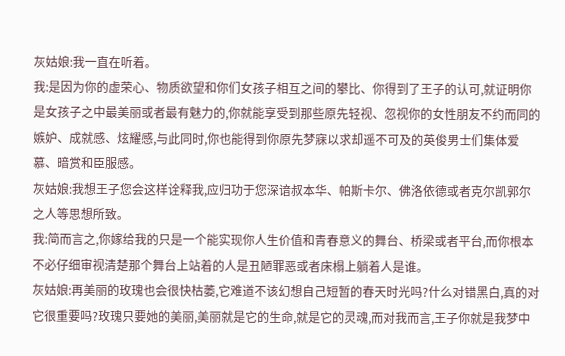灰姑娘:我一直在听着。
我:是因为你的虚荣心、物质欲望和你们女孩子相互之间的攀比、你得到了王子的认可,就证明你是女孩子之中最美丽或者最有魅力的,你就能享受到那些原先轻视、忽视你的女性朋友不约而同的嫉妒、成就感、炫耀感,与此同时,你也能得到你原先梦寐以求却遥不可及的英俊男士们集体爱慕、暗赏和臣服感。
灰姑娘:我想王子您会这样诠释我,应归功于您深谙叔本华、帕斯卡尔、佛洛依德或者克尔凯郭尔之人等思想所致。
我:简而言之,你嫁给我的只是一个能实现你人生价值和青春意义的舞台、桥梁或者平台,而你根本不必仔细审视清楚那个舞台上站着的人是丑陋罪恶或者床榻上躺着人是谁。
灰姑娘:再美丽的玫瑰也会很快枯萎,它难道不该幻想自己短暂的春天时光吗?什么对错黑白,真的对它很重要吗?玫瑰只要她的美丽,美丽就是它的生命,就是它的灵魂,而对我而言,王子你就是我梦中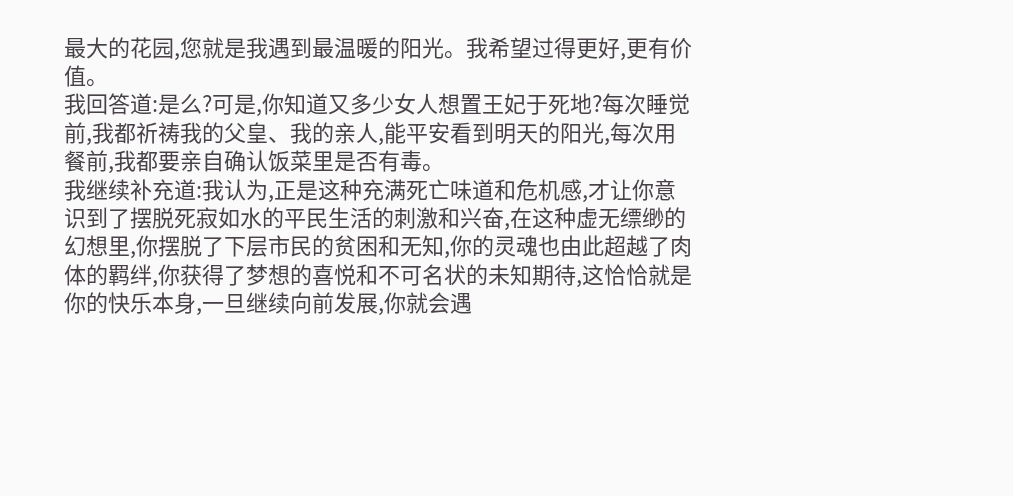最大的花园,您就是我遇到最温暖的阳光。我希望过得更好,更有价值。
我回答道:是么?可是,你知道又多少女人想置王妃于死地?每次睡觉前,我都祈祷我的父皇、我的亲人,能平安看到明天的阳光,每次用餐前,我都要亲自确认饭菜里是否有毒。
我继续补充道:我认为,正是这种充满死亡味道和危机感,才让你意识到了摆脱死寂如水的平民生活的刺激和兴奋,在这种虚无缥缈的幻想里,你摆脱了下层市民的贫困和无知,你的灵魂也由此超越了肉体的羁绊,你获得了梦想的喜悦和不可名状的未知期待,这恰恰就是你的快乐本身,一旦继续向前发展,你就会遇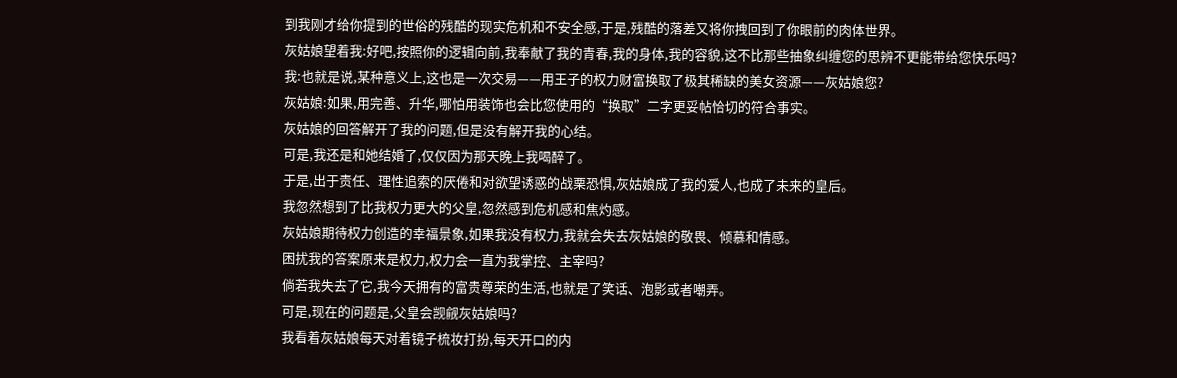到我刚才给你提到的世俗的残酷的现实危机和不安全感,于是,残酷的落差又将你拽回到了你眼前的肉体世界。
灰姑娘望着我:好吧,按照你的逻辑向前,我奉献了我的青春,我的身体,我的容貌,这不比那些抽象纠缠您的思辨不更能带给您快乐吗?
我:也就是说,某种意义上,这也是一次交易——用王子的权力财富换取了极其稀缺的美女资源——灰姑娘您?
灰姑娘:如果,用完善、升华,哪怕用装饰也会比您使用的“换取”二字更妥帖恰切的符合事实。
灰姑娘的回答解开了我的问题,但是没有解开我的心结。
可是,我还是和她结婚了,仅仅因为那天晚上我喝醉了。
于是,出于责任、理性追索的厌倦和对欲望诱惑的战栗恐惧,灰姑娘成了我的爱人,也成了未来的皇后。
我忽然想到了比我权力更大的父皇,忽然感到危机感和焦灼感。
灰姑娘期待权力创造的幸福景象,如果我没有权力,我就会失去灰姑娘的敬畏、倾慕和情感。
困扰我的答案原来是权力,权力会一直为我掌控、主宰吗?
倘若我失去了它,我今天拥有的富贵尊荣的生活,也就是了笑话、泡影或者嘲弄。
可是,现在的问题是,父皇会觊觎灰姑娘吗?
我看着灰姑娘每天对着镜子梳妆打扮,每天开口的内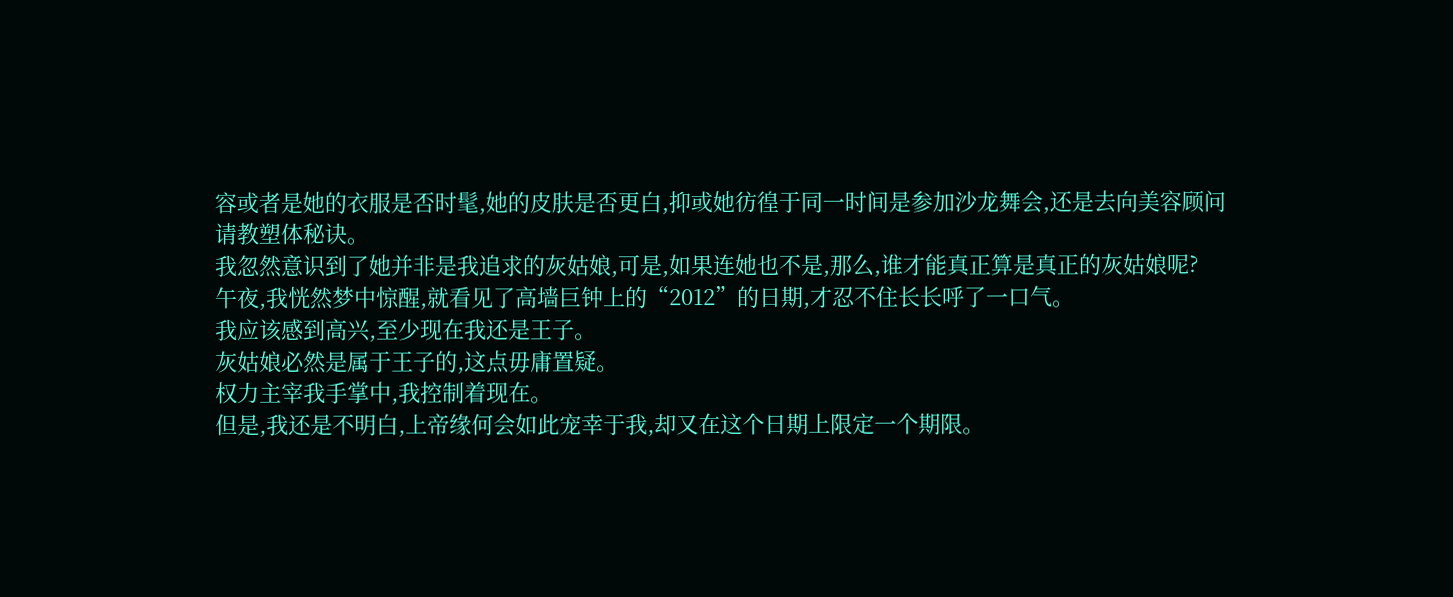容或者是她的衣服是否时髦,她的皮肤是否更白,抑或她彷徨于同一时间是参加沙龙舞会,还是去向美容顾问请教塑体秘诀。
我忽然意识到了她并非是我追求的灰姑娘,可是,如果连她也不是,那么,谁才能真正算是真正的灰姑娘呢?
午夜,我恍然梦中惊醒,就看见了高墙巨钟上的“2012”的日期,才忍不住长长呼了一口气。
我应该感到高兴,至少现在我还是王子。
灰姑娘必然是属于王子的,这点毋庸置疑。
权力主宰我手掌中,我控制着现在。
但是,我还是不明白,上帝缘何会如此宠幸于我,却又在这个日期上限定一个期限。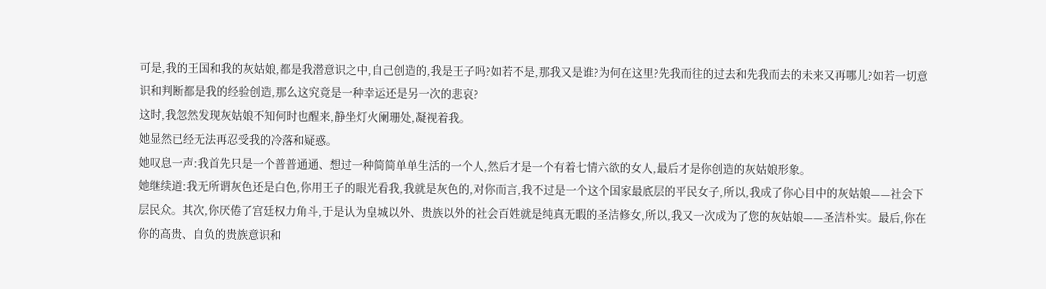可是,我的王国和我的灰姑娘,都是我潜意识之中,自己创造的,我是王子吗?如若不是,那我又是谁?为何在这里?先我而往的过去和先我而去的未来又再哪儿?如若一切意识和判断都是我的经验创造,那么这究竟是一种幸运还是另一次的悲哀?
这时,我忽然发现灰姑娘不知何时也醒来,静坐灯火阑珊处,凝视着我。
她显然已经无法再忍受我的冷落和疑惑。
她叹息一声:我首先只是一个普普通通、想过一种简简单单生活的一个人,然后才是一个有着七情六欲的女人,最后才是你创造的灰姑娘形象。
她继续道:我无所谓灰色还是白色,你用王子的眼光看我,我就是灰色的,对你而言,我不过是一个这个国家最底层的平民女子,所以,我成了你心目中的灰姑娘——社会下层民众。其次,你厌倦了宫廷权力角斗,于是认为皇城以外、贵族以外的社会百姓就是纯真无暇的圣洁修女,所以,我又一次成为了您的灰姑娘——圣洁朴实。最后,你在你的高贵、自负的贵族意识和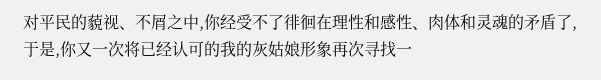对平民的藐视、不屑之中,你经受不了徘徊在理性和感性、肉体和灵魂的矛盾了,于是,你又一次将已经认可的我的灰姑娘形象再次寻找一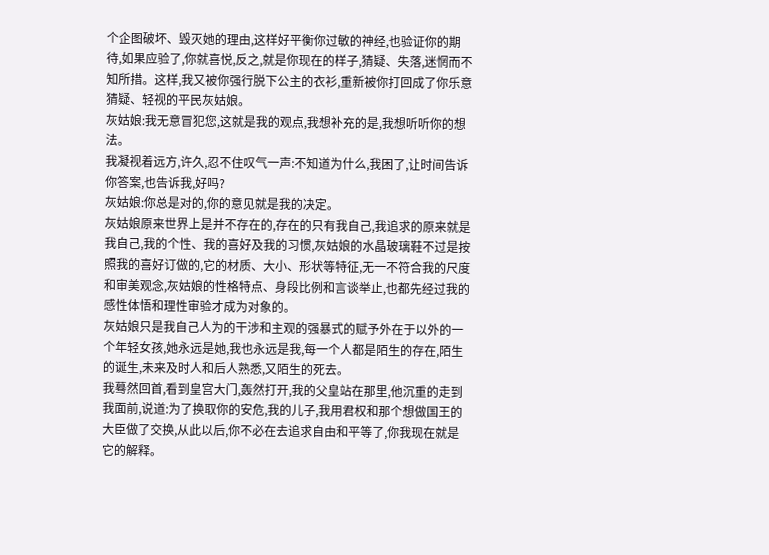个企图破坏、毁灭她的理由,这样好平衡你过敏的神经,也验证你的期待,如果应验了,你就喜悦,反之,就是你现在的样子,猜疑、失落,迷惘而不知所措。这样,我又被你强行脱下公主的衣衫,重新被你打回成了你乐意猜疑、轻视的平民灰姑娘。
灰姑娘:我无意冒犯您,这就是我的观点,我想补充的是,我想听听你的想法。
我凝视着远方,许久,忍不住叹气一声:不知道为什么,我困了,让时间告诉你答案,也告诉我,好吗?
灰姑娘:你总是对的,你的意见就是我的决定。
灰姑娘原来世界上是并不存在的,存在的只有我自己,我追求的原来就是我自己,我的个性、我的喜好及我的习惯,灰姑娘的水晶玻璃鞋不过是按照我的喜好订做的,它的材质、大小、形状等特征,无一不符合我的尺度和审美观念,灰姑娘的性格特点、身段比例和言谈举止,也都先经过我的感性体悟和理性审验才成为对象的。
灰姑娘只是我自己人为的干涉和主观的强暴式的赋予外在于以外的一个年轻女孩,她永远是她,我也永远是我,每一个人都是陌生的存在,陌生的诞生,未来及时人和后人熟悉,又陌生的死去。
我蓦然回首,看到皇宫大门,轰然打开,我的父皇站在那里,他沉重的走到我面前,说道:为了换取你的安危,我的儿子,我用君权和那个想做国王的大臣做了交换,从此以后,你不必在去追求自由和平等了,你我现在就是它的解释。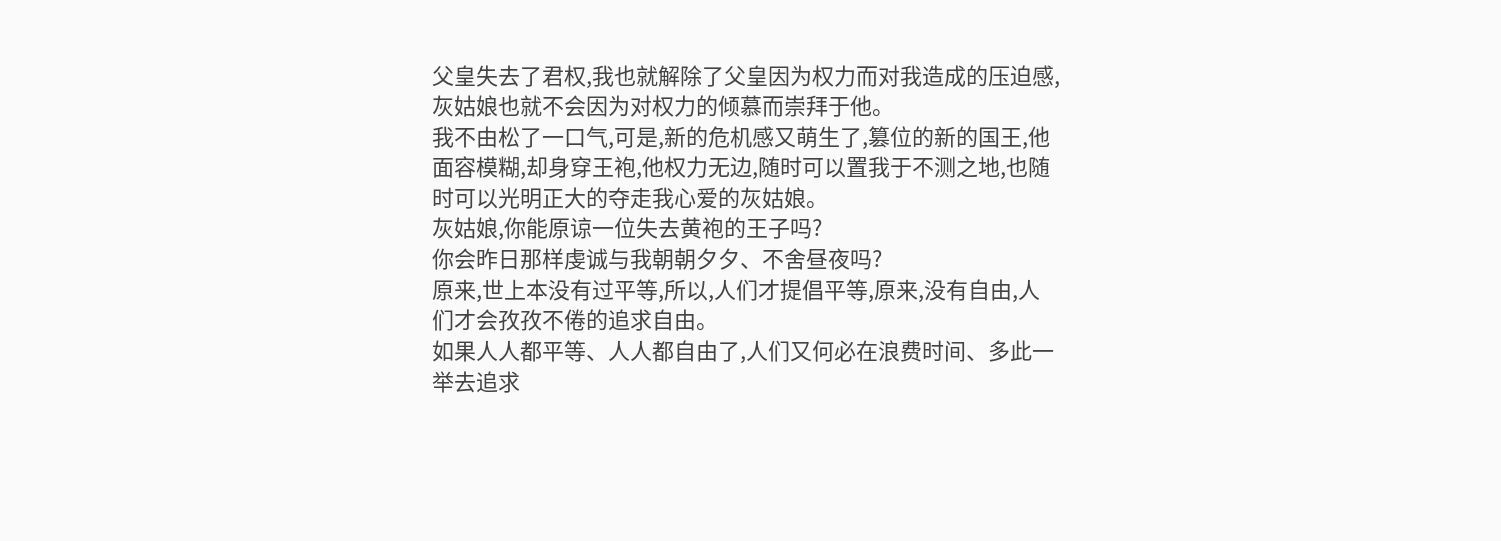父皇失去了君权,我也就解除了父皇因为权力而对我造成的压迫感,灰姑娘也就不会因为对权力的倾慕而崇拜于他。
我不由松了一口气,可是,新的危机感又萌生了,篡位的新的国王,他面容模糊,却身穿王袍,他权力无边,随时可以置我于不测之地,也随时可以光明正大的夺走我心爱的灰姑娘。
灰姑娘,你能原谅一位失去黄袍的王子吗?
你会昨日那样虔诚与我朝朝夕夕、不舍昼夜吗?
原来,世上本没有过平等,所以,人们才提倡平等,原来,没有自由,人们才会孜孜不倦的追求自由。
如果人人都平等、人人都自由了,人们又何必在浪费时间、多此一举去追求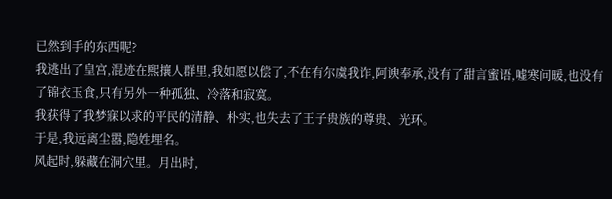已然到手的东西呢?
我逃出了皇宫,混迹在熙攘人群里,我如愿以偿了,不在有尔虞我诈,阿谀奉承,没有了甜言蜜语,嘘寒问暖,也没有了锦衣玉食,只有另外一种孤独、冷落和寂寞。
我获得了我梦寐以求的平民的清静、朴实,也失去了王子贵族的尊贵、光环。
于是,我远离尘嚣,隐姓埋名。
风起时,躲藏在洞穴里。月出时,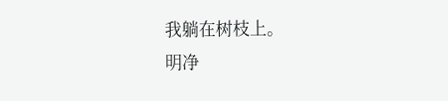我躺在树枝上。
明净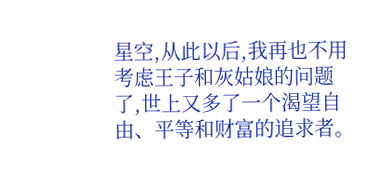星空,从此以后,我再也不用考虑王子和灰姑娘的问题了,世上又多了一个渴望自由、平等和财富的追求者。